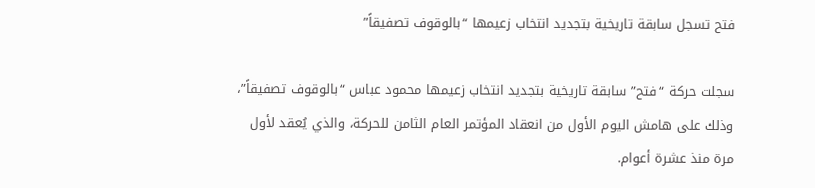فتح تسجل سابقة تاريخية بتجديد انتخاب زعيمها “بالوقوف تصفيقاً”

سجلت حركة “فتح” سابقة تاريخية بتجديد انتخاب زعيمها محمود عباس “بالوقوف تصفيقاً”، وذلك على هامش اليوم الأول من انعقاد المؤتمر العام الثامن للحركة، والذي يُعقد لأول مرة منذ عشرة أعوام.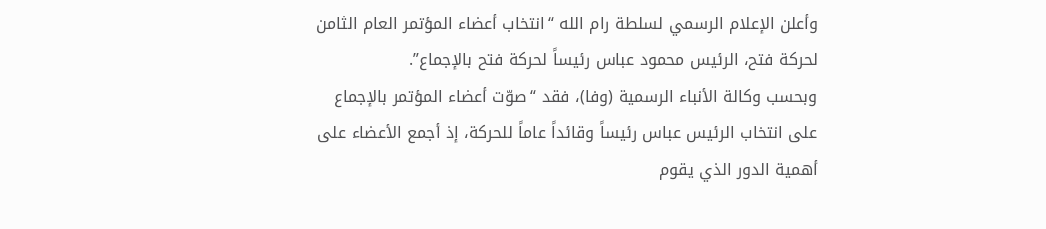وأعلن الإعلام الرسمي لسلطة رام الله “انتخاب أعضاء المؤتمر العام الثامن لحركة فتح، الرئيس محمود عباس رئيساً لحركة فتح بالإجماع”.
وبحسب وكالة الأنباء الرسمية (وفا)، فقد “صوّت أعضاء المؤتمر بالإجماع على انتخاب الرئيس عباس رئيساً وقائداً عاماً للحركة، إذ أجمع الأعضاء على أهمية الدور الذي يقوم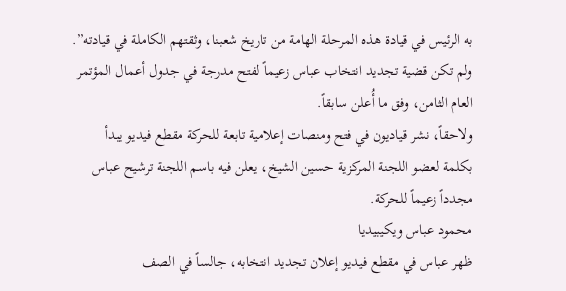به الرئيس في قيادة هذه المرحلة الهامة من تاريخ شعبنا، وثقتهم الكاملة في قيادته”.
ولم تكن قضية تجديد انتخاب عباس زعيماً لفتح مدرجة في جدول أعمال المؤتمر العام الثامن، وفق ما أُعلن سابقاً.
ولاحقاً، نشر قياديون في فتح ومنصات إعلامية تابعة للحركة مقطع فيديو يبدأ بكلمة لعضو اللجنة المركزية حسين الشيخ، يعلن فيه باسم اللجنة ترشيح عباس مجدداً زعيماً للحركة.
محمود عباس ويكيبيديا
ظهر عباس في مقطع فيديو إعلان تجديد انتخابه، جالساً في الصف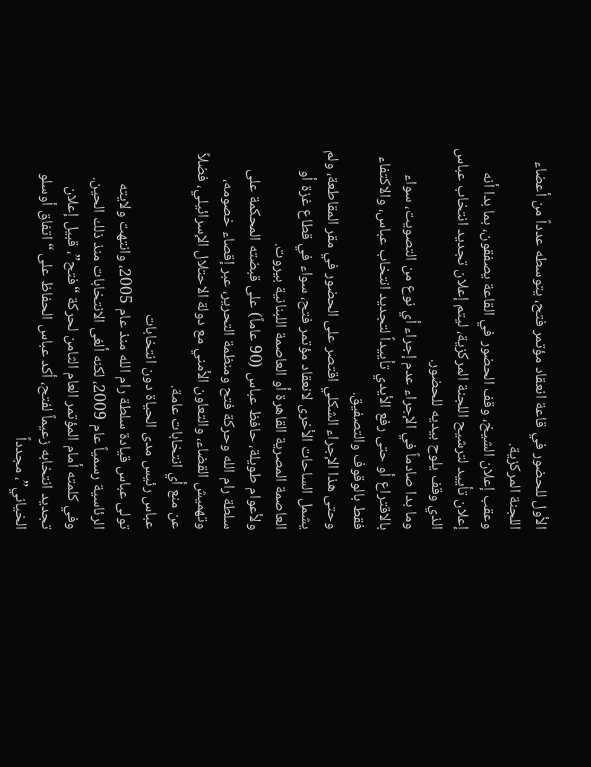الأول للحضور في قاعة انعقاد مؤتمر فتح، يتوسطه عدداً من أعضاء اللجنة المركزية.
وعقب إعلان الشيخ، وقف الحضور في القاعة يصفقون، بما بدا أنه إعلان تأييد لترشيح اللجنة المركزية، ليتم إعلان تجديد انتخاب عباس الذي وقف يلوح بيديه للحضور.
وما بدا صادماً في الإجراء عدم إجراء أي نوع من التصويت، سواء بالاقتراع أو حتى رفع الأيدي تأييداً لتجديد انتخاب عباس، والاكتفاء فقط بالوقوف والتصفيق.
وحتى هذا الإجراء الشكلي اقتصر على الحضور في مقر المقاطعة، ولم يشمل الساحات الأخرى لانعقاد مؤتمر فتح، سواء في قطاع غزة أو العاصمة المصرية القاهرة أو العاصمة اللبنانية بيروت.
ولأعوام طويلة، حافظ عباس (90 عاماً) على قبضته المحكمة على سلطة رام الله وحركة فتح ومنظمة التحرير، عبر إقصاء خصومه، وتهميش القضاء، والتعاون الأمني مع دولة الاحتلال الإسرائيلي، فضلاً عن منع أي انتخابات عامة.
عباس رئيس مدى الحياة دون انتخابات
تولى عباس قيادة سلطة رام الله منذ عام 2005، وانتهت ولايته الرئاسية رسمياً عام 2009، لكنه ألغى الانتخابات منذ ذلك الحين.
وفي كلمته أمام المؤتمر العام الثامن لحركة “فتح”، قبيل إعلان تجديد انتخابه زعيماً لفتح، أكد عباس الحفاظ على “اتفاق أوسلو الخياني”، مجدداً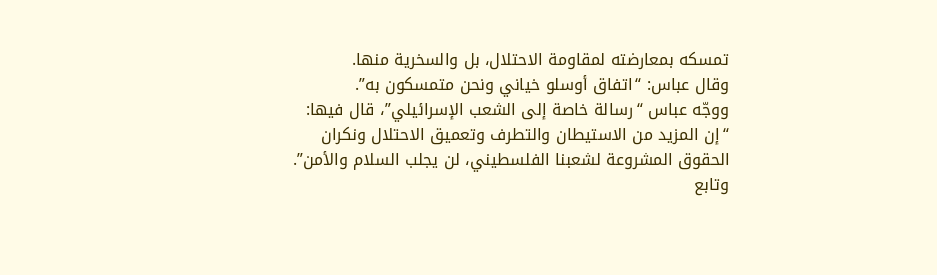تمسكه بمعارضته لمقاومة الاحتلال، بل والسخرية منها.
وقال عباس: “اتفاق أوسلو خياني ونحن متمسكون به”.
ووجّه عباس “رسالة خاصة إلى الشعب الإسرائيلي”، قال فيها: “إن المزيد من الاستيطان والتطرف وتعميق الاحتلال ونكران الحقوق المشروعة لشعبنا الفلسطيني، لن يجلب السلام والأمن”.
وتابع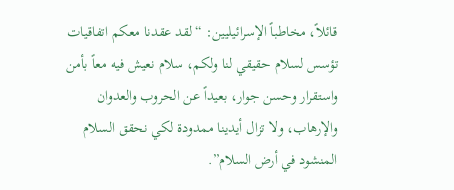قائلاً، مخاطباً الإسرائيليين: “لقد عقدنا معكم اتفاقيات تؤسس لسلام حقيقي لنا ولكم، سلام نعيش فيه معاً بأمن واستقرار وحسن جوار، بعيداً عن الحروب والعدوان والإرهاب، ولا تزال أيدينا ممدودة لكي نحقق السلام المنشود في أرض السلام”.